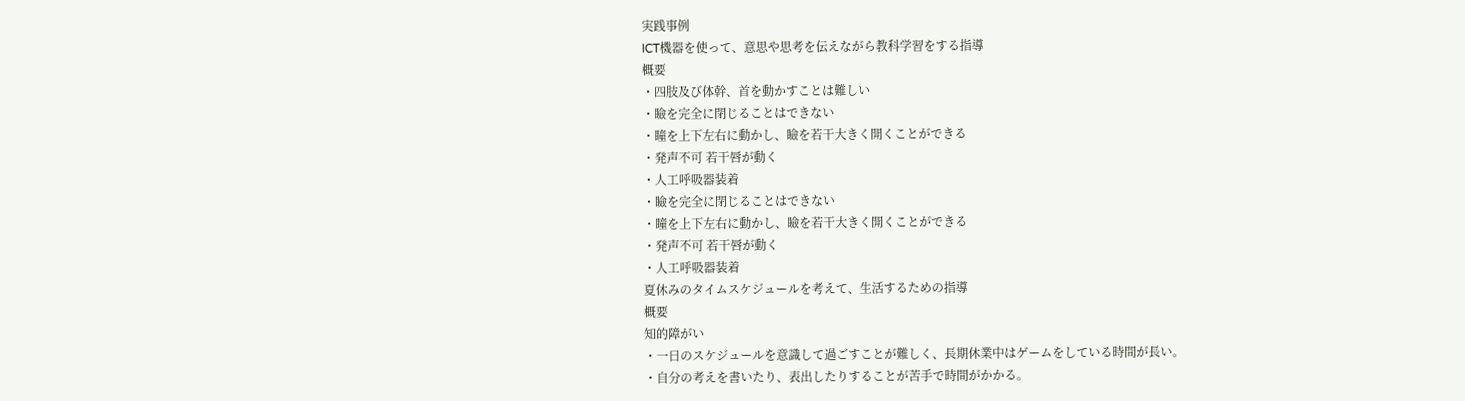実践事例
ICT機器を使って、意思や思考を伝えながら教科学習をする指導
概要
・四肢及び体幹、首を動かすことは難しい
・瞼を完全に閉じることはできない
・瞳を上下左右に動かし、瞼を若干大きく開くことができる
・発声不可 若干唇が動く
・人工呼吸器装着
・瞼を完全に閉じることはできない
・瞳を上下左右に動かし、瞼を若干大きく開くことができる
・発声不可 若干唇が動く
・人工呼吸器装着
夏休みのタイムスケジュールを考えて、生活するための指導
概要
知的障がい
・一日のスケジュールを意識して過ごすことが難しく、長期休業中はゲームをしている時間が長い。
・自分の考えを書いたり、表出したりすることが苦手で時間がかかる。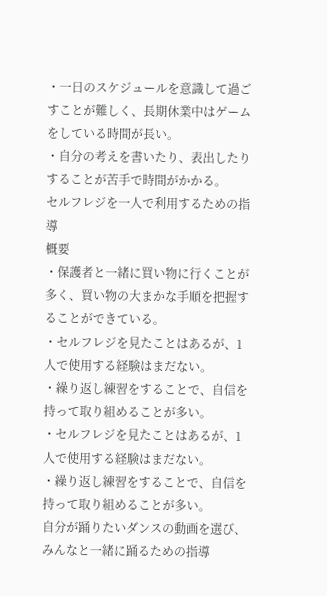・一日のスケジュールを意識して過ごすことが難しく、長期休業中はゲームをしている時間が長い。
・自分の考えを書いたり、表出したりすることが苦手で時間がかかる。
セルフレジを一人で利用するための指導
概要
・保護者と一緒に買い物に行くことが多く、買い物の大まかな手順を把握することができている。
・セルフレジを見たことはあるが、1人で使用する経験はまだない。
・繰り返し練習をすることで、自信を持って取り組めることが多い。
・セルフレジを見たことはあるが、1人で使用する経験はまだない。
・繰り返し練習をすることで、自信を持って取り組めることが多い。
自分が踊りたいダンスの動画を選び、みんなと一緒に踊るための指導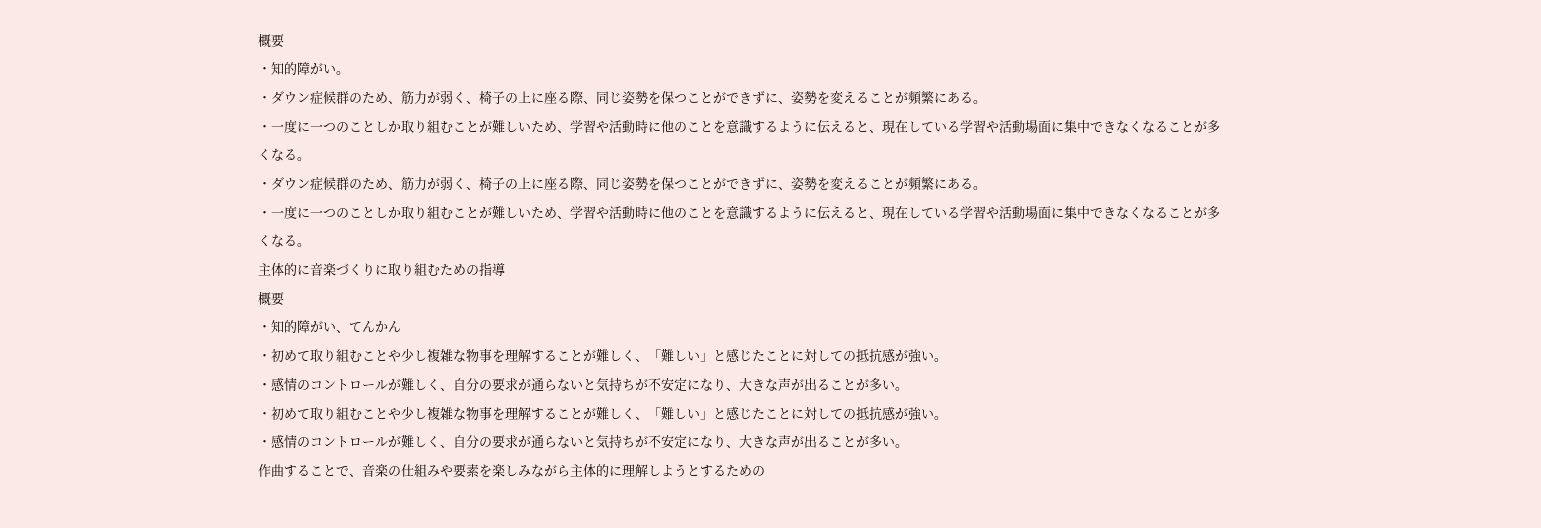概要
・知的障がい。
・ダウン症候群のため、筋力が弱く、椅子の上に座る際、同じ姿勢を保つことができずに、姿勢を変えることが頻繁にある。
・一度に一つのことしか取り組むことが難しいため、学習や活動時に他のことを意識するように伝えると、現在している学習や活動場面に集中できなくなることが多くなる。
・ダウン症候群のため、筋力が弱く、椅子の上に座る際、同じ姿勢を保つことができずに、姿勢を変えることが頻繁にある。
・一度に一つのことしか取り組むことが難しいため、学習や活動時に他のことを意識するように伝えると、現在している学習や活動場面に集中できなくなることが多くなる。
主体的に音楽づくりに取り組むための指導
概要
・知的障がい、てんかん
・初めて取り組むことや少し複雑な物事を理解することが難しく、「難しい」と感じたことに対しての抵抗感が強い。
・感情のコントロールが難しく、自分の要求が通らないと気持ちが不安定になり、大きな声が出ることが多い。
・初めて取り組むことや少し複雑な物事を理解することが難しく、「難しい」と感じたことに対しての抵抗感が強い。
・感情のコントロールが難しく、自分の要求が通らないと気持ちが不安定になり、大きな声が出ることが多い。
作曲することで、音楽の仕組みや要素を楽しみながら主体的に理解しようとするための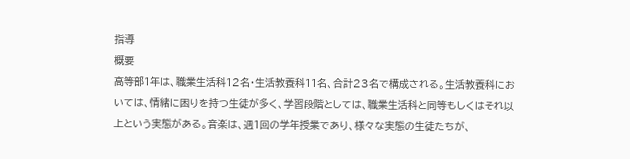指導
概要
高等部1年は、職業生活科12名・生活教養科11名、合計23名で構成される。生活教養科においては、情緒に困りを持つ生徒が多く、学習段階としては、職業生活科と同等もしくはそれ以上という実態がある。音楽は、週1回の学年授業であり、様々な実態の生徒たちが、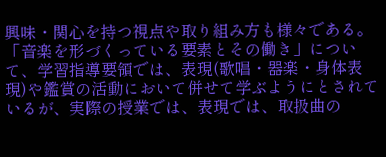興味・関心を持つ視点や取り組み方も様々である。
「音楽を形づくっている要素とその働き」について、学習指導要領では、表現(歌唱・器楽・身体表現)や鑑賞の活動において併せて学ぶようにとされているが、実際の授業では、表現では、取扱曲の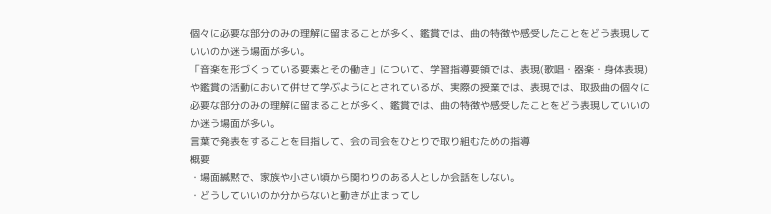個々に必要な部分のみの理解に留まることが多く、鑑賞では、曲の特徴や感受したことをどう表現していいのか迷う場面が多い。
「音楽を形づくっている要素とその働き」について、学習指導要領では、表現(歌唱・器楽・身体表現)や鑑賞の活動において併せて学ぶようにとされているが、実際の授業では、表現では、取扱曲の個々に必要な部分のみの理解に留まることが多く、鑑賞では、曲の特徴や感受したことをどう表現していいのか迷う場面が多い。
言葉で発表をすることを目指して、会の司会をひとりで取り組むための指導
概要
・場面緘黙で、家族や小さい頃から関わりのある人としか会話をしない。
・どうしていいのか分からないと動きが止まってし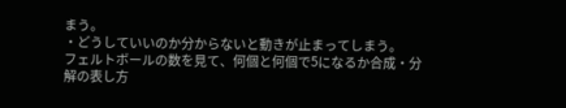まう。
・どうしていいのか分からないと動きが止まってしまう。
フェルトボールの数を見て、何個と何個で5になるか合成・分解の表し方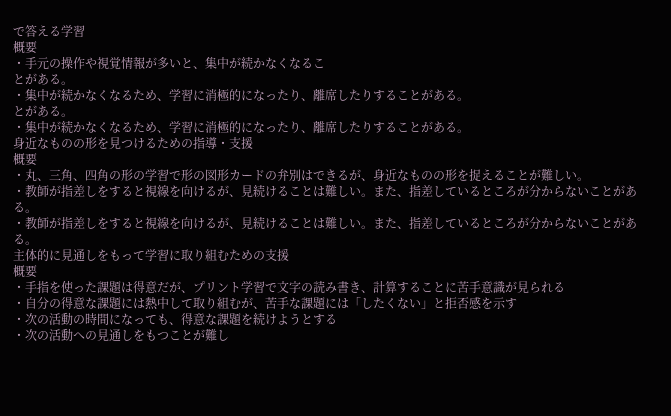で答える学習
概要
・手元の操作や視覚情報が多いと、集中が続かなくなるこ
とがある。
・集中が続かなくなるため、学習に消極的になったり、離席したりすることがある。
とがある。
・集中が続かなくなるため、学習に消極的になったり、離席したりすることがある。
身近なものの形を見つけるための指導・支援
概要
・丸、三角、四角の形の学習で形の図形カードの弁別はできるが、身近なものの形を捉えることが難しい。
・教師が指差しをすると視線を向けるが、見続けることは難しい。また、指差しているところが分からないことがある。
・教師が指差しをすると視線を向けるが、見続けることは難しい。また、指差しているところが分からないことがある。
主体的に見通しをもって学習に取り組むための支援
概要
・手指を使った課題は得意だが、プリント学習で文字の読み書き、計算することに苦手意識が見られる
・自分の得意な課題には熱中して取り組むが、苦手な課題には「したくない」と拒否感を示す
・次の活動の時間になっても、得意な課題を続けようとする
・次の活動への見通しをもつことが難し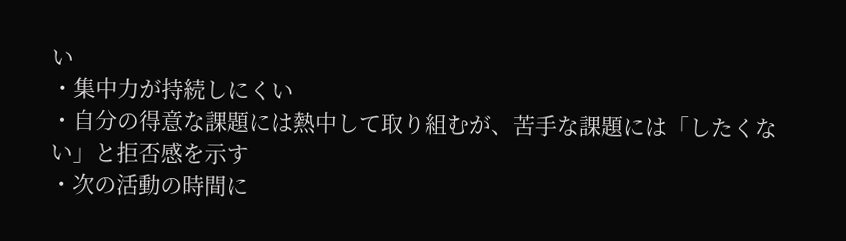い
・集中力が持続しにくい
・自分の得意な課題には熱中して取り組むが、苦手な課題には「したくない」と拒否感を示す
・次の活動の時間に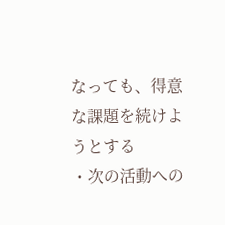なっても、得意な課題を続けようとする
・次の活動への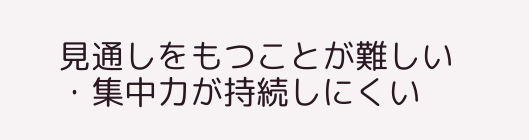見通しをもつことが難しい
・集中力が持続しにくい